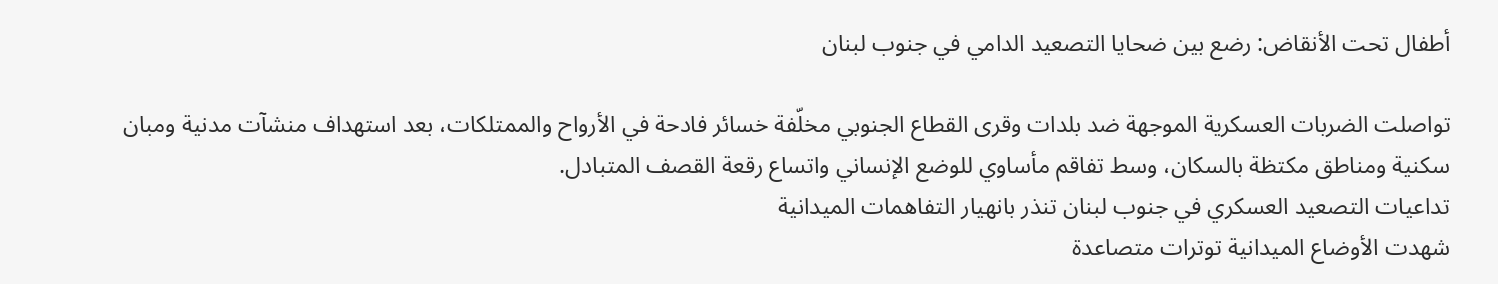أطفال تحت الأنقاض: رضع بين ضحايا التصعيد الدامي في جنوب لبنان

تواصلت الضربات العسكرية الموجهة ضد بلدات وقرى القطاع الجنوبي مخلّفة خسائر فادحة في الأرواح والممتلكات، بعد استهداف منشآت مدنية ومبان سكنية ومناطق مكتظة بالسكان، وسط تفاقم مأساوي للوضع الإنساني واتساع رقعة القصف المتبادل.
تداعيات التصعيد العسكري في جنوب لبنان تنذر بانهيار التفاهمات الميدانية
شهدت الأوضاع الميدانية توترات متصاعدة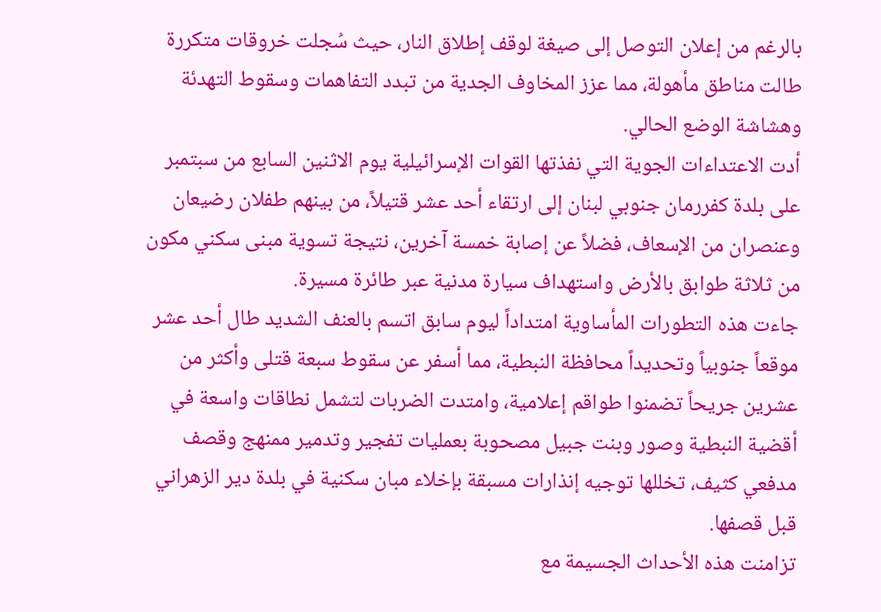بالرغم من إعلان التوصل إلى صيغة لوقف إطلاق النار، حيث سُجلت خروقات متكررة طالت مناطق مأهولة، مما عزز المخاوف الجدية من تبدد التفاهمات وسقوط التهدئة وهشاشة الوضع الحالي.
أدت الاعتداءات الجوية التي نفذتها القوات الإسرائيلية يوم الاثنين السابع من سبتمبر على بلدة كفررمان جنوبي لبنان إلى ارتقاء أحد عشر قتيلاً، من بينهم طفلان رضيعان وعنصران من الإسعاف، فضلاً عن إصابة خمسة آخرين، نتيجة تسوية مبنى سكني مكون من ثلاثة طوابق بالأرض واستهداف سيارة مدنية عبر طائرة مسيرة.
جاءت هذه التطورات المأساوية امتداداً ليوم سابق اتسم بالعنف الشديد طال أحد عشر موقعاً جنوبياً وتحديداً محافظة النبطية، مما أسفر عن سقوط سبعة قتلى وأكثر من عشرين جريحاً تضمنوا طواقم إعلامية، وامتدت الضربات لتشمل نطاقات واسعة في أقضية النبطية وصور وبنت جبيل مصحوبة بعمليات تفجير وتدمير ممنهج وقصف مدفعي كثيف، تخللها توجيه إنذارات مسبقة بإخلاء مبان سكنية في بلدة دير الزهراني قبل قصفها.
تزامنت هذه الأحداث الجسيمة مع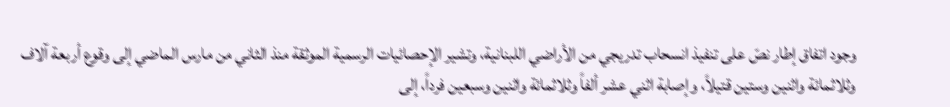وجود اتفاق إطار نصّ على تنفيذ انسحاب تدريجي من الأراضي اللبنانية، وتشير الإحصائيات الرسمية الموثقة منذ الثاني من مارس الماضي إلى وقوع أربعة آلاف وثلاثمائة واثنين وستين قتيلاً، وإصابة اثني عشر ألفاً وثلاثمائة واثنين وسبعين فرداً، إلى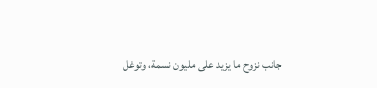جانب نزوح ما يزيد على مليون نسمة، وتوغل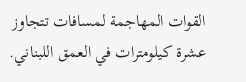القوات المهاجمة لمسافات تتجاوز عشرة كيلومترات في العمق اللبناني.